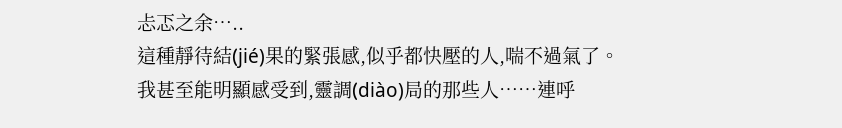忐忑之余…..
這種靜待結(jié)果的緊張感,似乎都快壓的人,喘不過氣了。
我甚至能明顯感受到,靈調(diào)局的那些人……連呼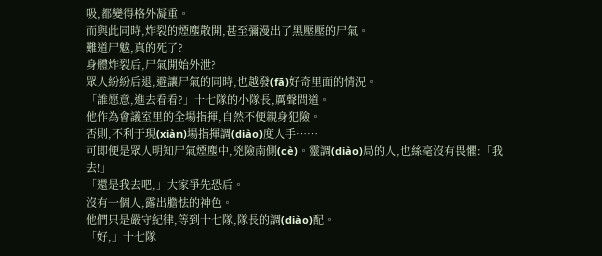吸,都變得格外凝重。
而與此同時,炸裂的煙塵散開,甚至彌漫出了黑壓壓的尸氣。
難道尸魃,真的死了?
身體炸裂后,尸氣開始外泄?
眾人紛紛后退,避讓尸氣的同時,也越發(fā)好奇里面的情況。
「誰愿意,進去看看?」十七隊的小隊長,厲聲問道。
他作為會議室里的全場指揮,自然不便親身犯險。
否則,不利于現(xiàn)場指揮調(diào)度人手……
可即便是眾人明知尸氣煙塵中,兇險南側(cè)。靈調(diào)局的人,也絲毫沒有畏懼:「我去!」
「還是我去吧,」大家爭先恐后。
沒有一個人,露出膽怯的神色。
他們只是嚴守紀律,等到十七隊,隊長的調(diào)配。
「好,」十七隊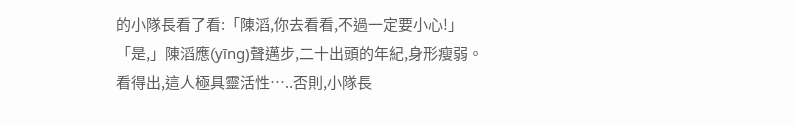的小隊長看了看:「陳滔,你去看看,不過一定要小心!」
「是,」陳滔應(yīng)聲邁步,二十出頭的年紀,身形瘦弱。
看得出,這人極具靈活性…..否則,小隊長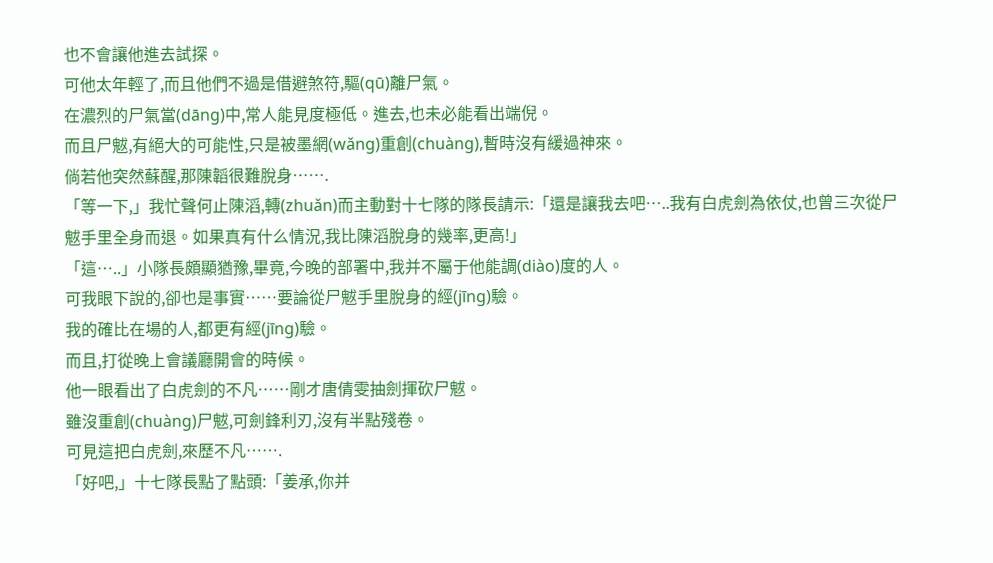也不會讓他進去試探。
可他太年輕了,而且他們不過是借避煞符,驅(qū)離尸氣。
在濃烈的尸氣當(dāng)中,常人能見度極低。進去,也未必能看出端倪。
而且尸魃,有絕大的可能性,只是被墨網(wǎng)重創(chuàng),暫時沒有緩過神來。
倘若他突然蘇醒,那陳韜很難脫身…….
「等一下,」我忙聲何止陳滔,轉(zhuǎn)而主動對十七隊的隊長請示:「還是讓我去吧…..我有白虎劍為依仗,也曾三次從尸魃手里全身而退。如果真有什么情況,我比陳滔脫身的幾率,更高!」
「這…..」小隊長頗顯猶豫,畢竟,今晚的部署中,我并不屬于他能調(diào)度的人。
可我眼下說的,卻也是事實……要論從尸魃手里脫身的經(jīng)驗。
我的確比在場的人,都更有經(jīng)驗。
而且,打從晚上會議廳開會的時候。
他一眼看出了白虎劍的不凡……剛才唐倩雯抽劍揮砍尸魃。
雖沒重創(chuàng)尸魃,可劍鋒利刃,沒有半點殘卷。
可見這把白虎劍,來歷不凡…….
「好吧,」十七隊長點了點頭:「姜承,你并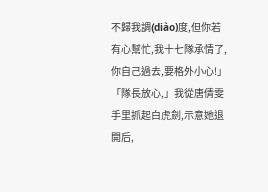不歸我調(diào)度,但你若有心幫忙,我十七隊承情了,你自己過去,要格外小心!」
「隊長放心,」我從唐倩雯手里抓起白虎劍,示意她退開后,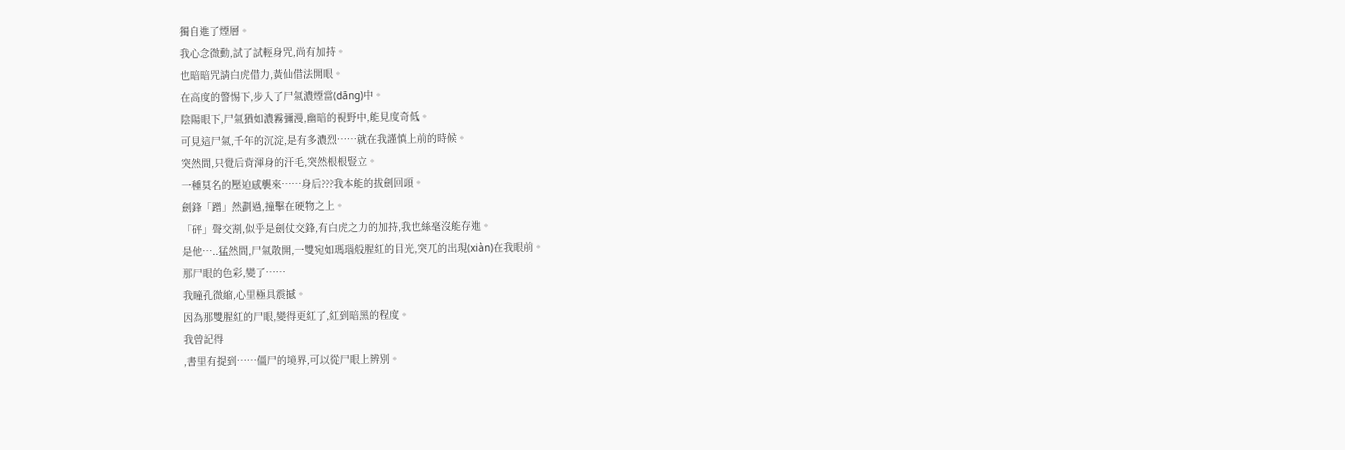獨自進了煙層。
我心念微動,試了試輕身咒,尚有加持。
也暗暗咒請白虎借力,黃仙借法開眼。
在高度的警惕下,步入了尸氣濃煙當(dāng)中。
陰陽眼下,尸氣猶如濃霧彌漫,幽暗的視野中,能見度奇低。
可見這尸氣,千年的沉淀,是有多濃烈……就在我謹慎上前的時候。
突然間,只覺后背渾身的汗毛,突然根根豎立。
一種莫名的壓迫感襲來……身后???我本能的拔劍回頭。
劍鋒「蹭」然劃過,撞擊在硬物之上。
「砰」聲交割,似乎是劍仗交鋒,有白虎之力的加持,我也絲毫沒能存進。
是他…..猛然間,尸氣散開,一雙宛如瑪瑙般腥紅的目光,突兀的出現(xiàn)在我眼前。
那尸眼的色彩,變了……
我瞳孔微縮,心里極具震撼。
因為那雙腥紅的尸眼,變得更紅了,紅到暗黑的程度。
我曾記得
,書里有提到……僵尸的境界,可以從尸眼上辨別。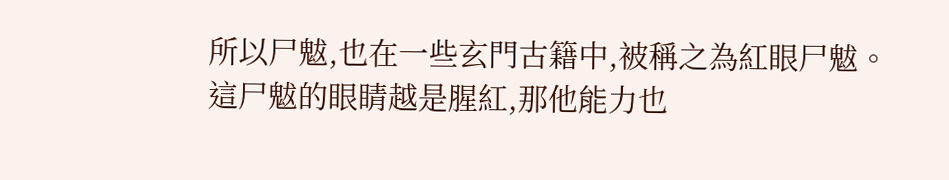所以尸魃,也在一些玄門古籍中,被稱之為紅眼尸魃。
這尸魃的眼睛越是腥紅,那他能力也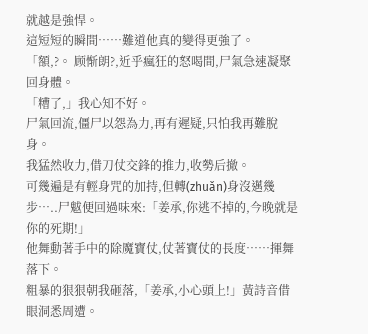就越是強悍。
這短短的瞬間……難道他真的變得更強了。
「額,?。 顾惭朗?,近乎瘋狂的怒喝間,尸氣急速凝聚回身體。
「糟了,」我心知不好。
尸氣回流,僵尸以怨為力,再有遲疑,只怕我再難脫身。
我猛然收力,借刀仗交鋒的推力,收勢后撤。
可幾遍是有輕身咒的加持,但轉(zhuǎn)身沒邁幾步…..尸魃便回過味來:「姜承,你逃不掉的,今晚就是你的死期!」
他舞動著手中的除魔寶仗,仗著寶仗的長度……揮舞落下。
粗暴的狠狠朝我砸落,「姜承,小心頭上!」黃詩音借眼洞悉周遭。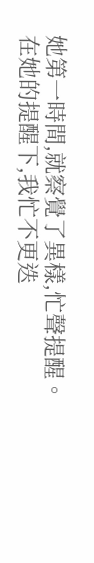她第一時間,就察覺了異樣,忙聲提醒。
在她的提醒下,我忙不更迭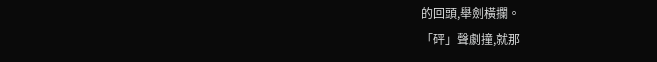的回頭,舉劍橫攔。
「砰」聲劇撞,就那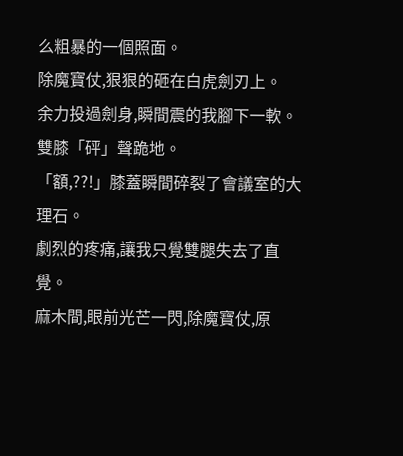么粗暴的一個照面。
除魔寶仗,狠狠的砸在白虎劍刃上。
余力投過劍身,瞬間震的我腳下一軟。
雙膝「砰」聲跪地。
「額,??!」膝蓋瞬間碎裂了會議室的大理石。
劇烈的疼痛,讓我只覺雙腿失去了直覺。
麻木間,眼前光芒一閃,除魔寶仗,原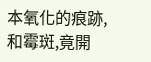本氧化的痕跡,和霉斑,竟開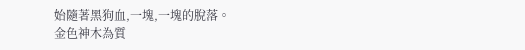始隨著黑狗血,一塊,一塊的脫落。
金色神木為質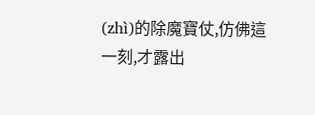(zhì)的除魔寶仗,仿佛這一刻,才露出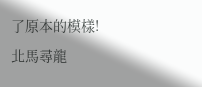了原本的模樣!
北馬尋龍